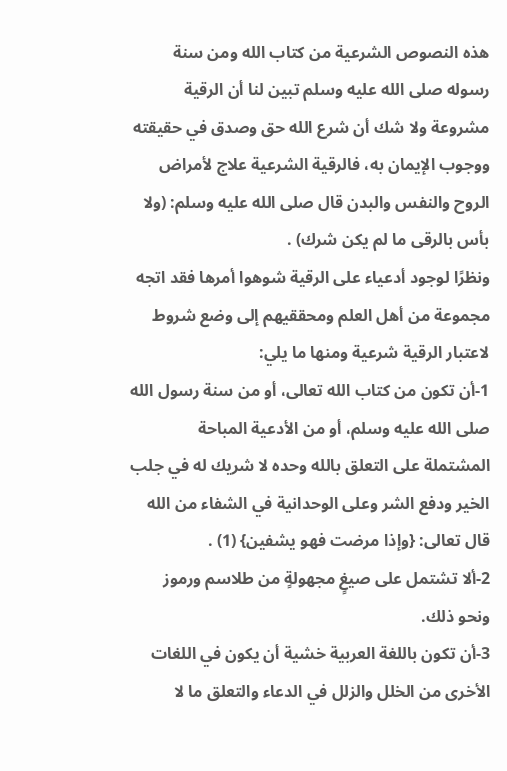هذه النصوص الشرعية من كتاب الله ومن سنة رسوله صلى الله عليه وسلم تبين لنا أن الرقية مشروعة ولا شك أن شرع الله حق وصدق في حقيقته ووجوب الإيمان به، فالرقية الشرعية علاج لأمراض الروح والنفس والبدن قال صلى الله عليه وسلم: (ولا بأس بالرقى ما لم يكن شرك) .
ونظرًا لوجود أدعياء على الرقية شوهوا أمرها فقد اتجه مجموعة من أهل العلم ومحققيهم إلى وضع شروط لاعتبار الرقية شرعية ومنها ما يلي:
1-أن تكون من كتاب الله تعالى، أو من سنة رسول الله صلى الله عليه وسلم، أو من الأدعية المباحة المشتملة على التعلق بالله وحده لا شريك له في جلب الخير ودفع الشر وعلى الوحدانية في الشفاء من الله قال تعالى: {وإذا مرضت فهو يشفين} (1) .
2-ألا تشتمل على صيغٍ مجهولةٍ من طلاسم ورموز ونحو ذلك.
3-أن تكون باللغة العربية خشية أن يكون في اللغات الأخرى من الخلل والزلل في الدعاء والتعلق ما لا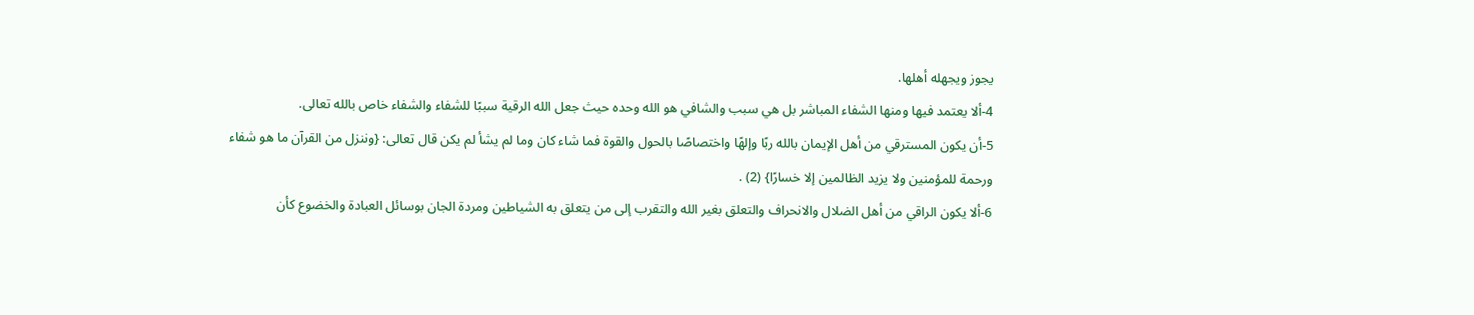يجوز ويجهله أهلها.
4-ألا يعتمد فيها ومنها الشفاء المباشر بل هي سبب والشافي هو الله وحده حيث جعل الله الرقية سببًا للشفاء والشفاء خاص بالله تعالى.
5-أن يكون المسترقي من أهل الإيمان بالله ربًا وإلهًا واختصاصًا بالحول والقوة فما شاء كان وما لم يشأ لم يكن قال تعالى: {وننزل من القرآن ما هو شفاء ورحمة للمؤمنين ولا يزيد الظالمين إلا خسارًا} (2) .
6-ألا يكون الراقي من أهل الضلال والانحراف والتعلق بغير الله والتقرب إلى من يتعلق به الشياطين ومردة الجان بوسائل العبادة والخضوع كأن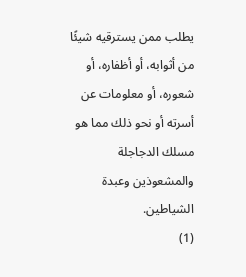يطلب ممن يسترقيه شيئًا من أثوابه، أو أظفاره، أو شعوره، أو معلومات عن أسرته أو نحو ذلك مما هو مسلك الدجاجلة والمشعوذين وعبدة الشياطين.
(1)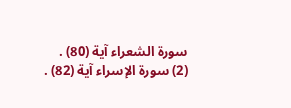سورة الشعراء آية (80) .
(2) سورة الإسراء آية (82) .